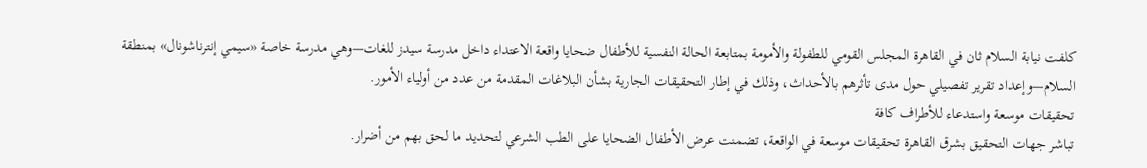كلفت نيابة السلام ثان في القاهرة المجلس القومي للطفولة والأمومة بمتابعة الحالة النفسية للأطفال ضحايا واقعة الاعتداء داخل مدرسة سيدز للغات—وهي مدرسة خاصة «سيمي إنترناشونال» بمنطقة السلام—وإعداد تقرير تفصيلي حول مدى تأثرهم بالأحداث، وذلك في إطار التحقيقات الجارية بشأن البلاغات المقدمة من عدد من أولياء الأمور.
تحقيقات موسعة واستدعاء للأطراف كافة
تباشر جهات التحقيق بشرق القاهرة تحقيقات موسعة في الواقعة، تضمنت عرض الأطفال الضحايا على الطب الشرعي لتحديد ما لحق بهم من أضرار.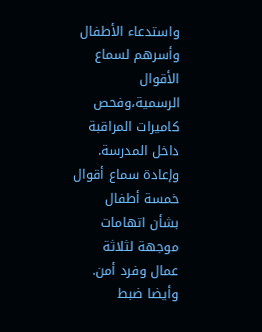واستدعاء الأطفال وأسرهم لسماع الأقوال الرسمية،وفحص كاميرات المراقبة داخل المدرسة.
وإعادة سماع أقوال خمسة أطفال بشأن اتهامات موجهة لثلاثة عمال وفرد أمن.
وأيضا ضبط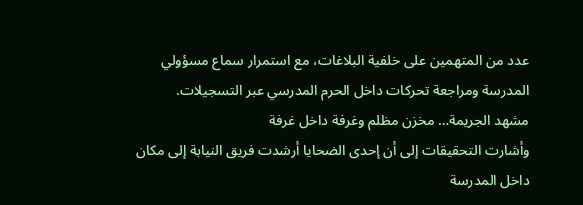عدد من المتهمين على خلفية البلاغات، مع استمرار سماع مسؤولي المدرسة ومراجعة تحركات داخل الحرم المدرسي عبر التسجيلات.
مشهد الجريمة… مخزن مظلم وغرفة داخل غرفة
وأشارت التحقيقات إلى أن إحدى الضحايا أرشدت فريق النيابة إلى مكان داخل المدرسة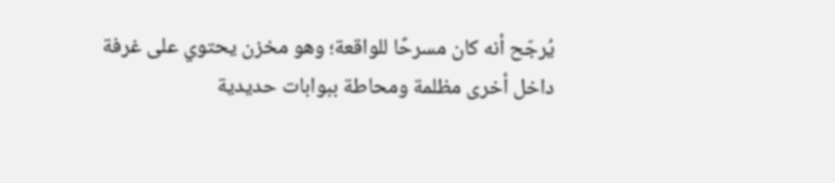يُرجّح أنه كان مسرحًا للواقعة؛ وهو مخزن يحتوي على غرفة داخل أخرى مظلمة ومحاطة ببوابات حديدية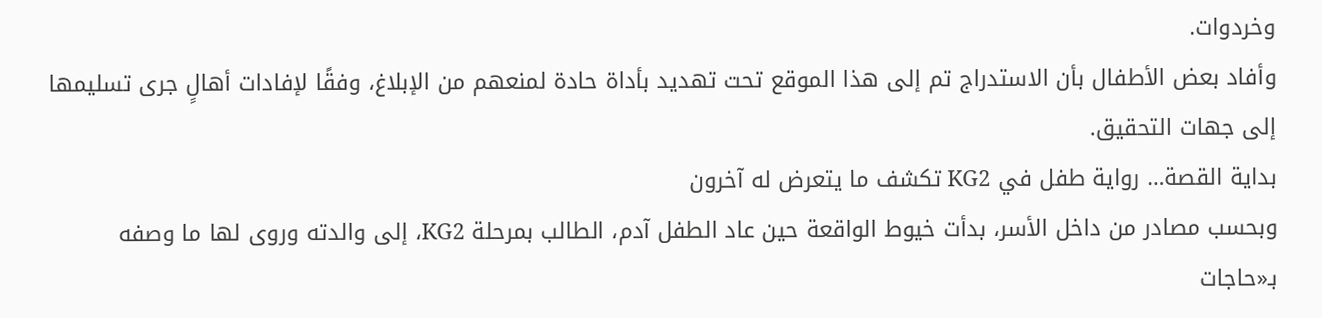وخردوات.
وأفاد بعض الأطفال بأن الاستدراج تم إلى هذا الموقع تحت تهديد بأداة حادة لمنعهم من الإبلاغ، وفقًا لإفادات أهالٍ جرى تسليمها إلى جهات التحقيق.
بداية القصة… رواية طفل في KG2 تكشف ما يتعرض له آخرون
وبحسب مصادر من داخل الأسر، بدأت خيوط الواقعة حين عاد الطفل آدم، الطالب بمرحلة KG2، إلى والدته وروى لها ما وصفه بـ«حاجات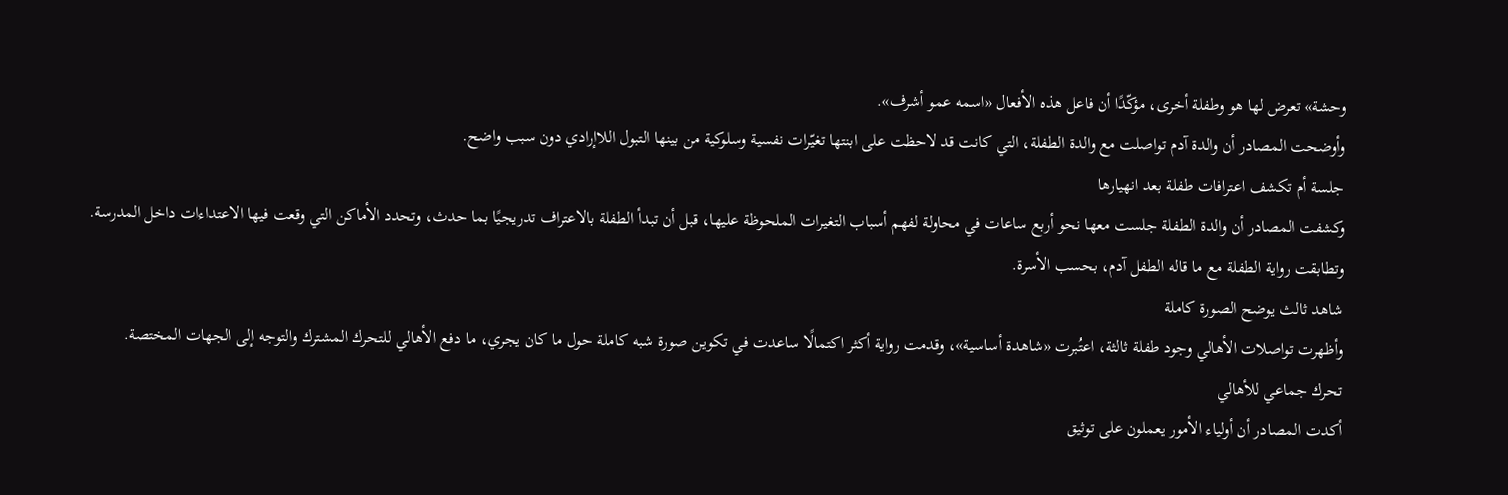وحشة» تعرض لها هو وطفلة أخرى، مؤكّدًا أن فاعل هذه الأفعال «اسمه عمو أشرف».
وأوضحت المصادر أن والدة آدم تواصلت مع والدة الطفلة، التي كانت قد لاحظت على ابنتها تغيّرات نفسية وسلوكية من بينها التبول اللاإرادي دون سبب واضح.
جلسة أم تكشف اعترافات طفلة بعد انهيارها
وكشفت المصادر أن والدة الطفلة جلست معها نحو أربع ساعات في محاولة لفهم أسباب التغيرات الملحوظة عليها، قبل أن تبدأ الطفلة بالاعتراف تدريجيًا بما حدث، وتحدد الأماكن التي وقعت فيها الاعتداءات داخل المدرسة.
وتطابقت رواية الطفلة مع ما قاله الطفل آدم، بحسب الأسرة.
شاهد ثالث يوضح الصورة كاملة
وأظهرت تواصلات الأهالي وجود طفلة ثالثة، اعتُبرت «شاهدة أساسية»، وقدمت رواية أكثر اكتمالًا ساعدت في تكوين صورة شبه كاملة حول ما كان يجري، ما دفع الأهالي للتحرك المشترك والتوجه إلى الجهات المختصة.
تحرك جماعي للأهالي
أكدت المصادر أن أولياء الأمور يعملون على توثيق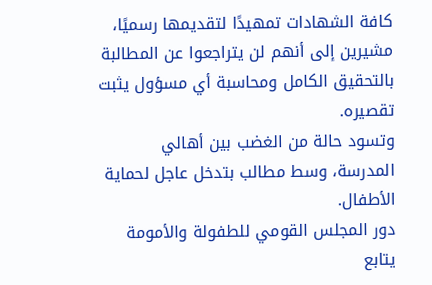كافة الشهادات تمهيدًا لتقديمها رسميًا، مشيرين إلى أنهم لن يتراجعوا عن المطالبة بالتحقيق الكامل ومحاسبة أي مسؤول يثبت تقصيره.
وتسود حالة من الغضب بين أهالي المدرسة، وسط مطالب بتدخل عاجل لحماية الأطفال.
دور المجلس القومي للطفولة والأمومة
يتابع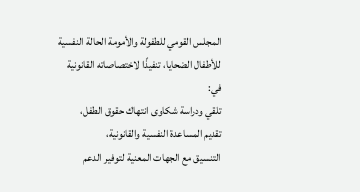المجلس القومي للطفولة والأمومة الحالة النفسية للأطفال الضحايا، تنفيذًا لاختصاصاته القانونية في:
تلقي ودراسة شكاوى انتهاك حقوق الطفل،
تقديم المساعدة النفسية والقانونية،
التنسيق مع الجهات المعنية لتوفير الدعم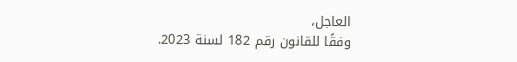العاجل،
وفقًا للقانون رقم 182 لسنة 2023.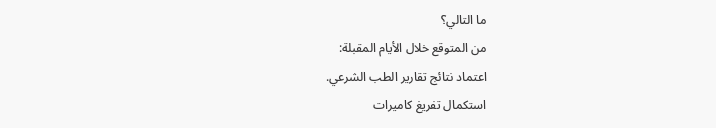ما التالي؟
من المتوقع خلال الأيام المقبلة:
اعتماد نتائج تقارير الطب الشرعي.
استكمال تفريغ كاميرات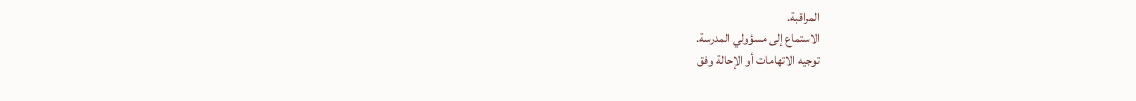المراقبة.
الاستماع إلى مسؤولي المدرسة.
توجيه الاتهامات أو الإحالة وفق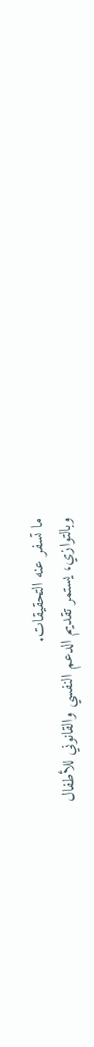ما تسفر عنه التحقيقات.
وبالتوازي، يستمر تقديم الدعم النفسي والقانوني للأطفال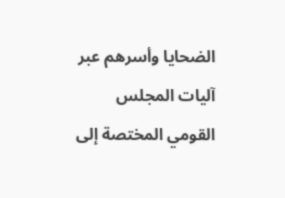الضحايا وأسرهم عبر آليات المجلس القومي المختصة إلى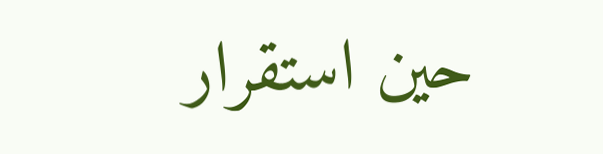حين استقرار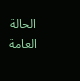الحالة العامة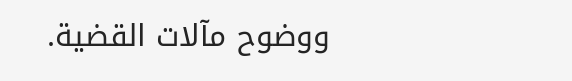ووضوح مآلات القضية.